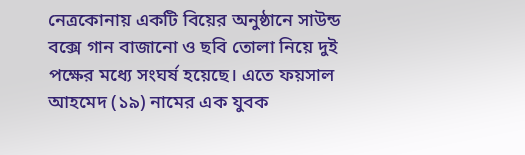নেত্রকোনায় একটি বিয়ের অনুষ্ঠানে সাউন্ড বক্সে গান বাজানো ও ছবি তোলা নিয়ে দুই পক্ষের মধ্যে সংঘর্ষ হয়েছে। এতে ফয়সাল আহমেদ (১৯) নামের এক যুবক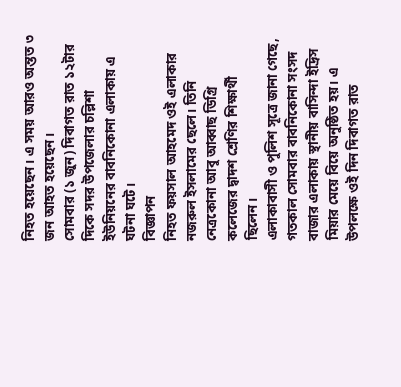নিহত হয়েছেন। এ সময় আরও অন্তত ৩ জন আহত হয়েছেন।
সোমবার (১ জুন) দিবাগত রাত ১২টার দিকে সদর উপজেলার চল্লিশা ইউনিয়নের বাবনিকোনা এলাকায় এ ঘটনা ঘটে।
বিজ্ঞাপন
নিহত ফয়সাল আহমেদ ওই এলাকার নজরুল ইসলামের ছেলে। তিনি নেত্রকোনা আবু আব্বাছ ডিগ্রি কলেজের দ্বাদশ শ্রেণির শিক্ষার্থী ছিলেন।
এলাকাবাসী ও পুলিশ সূত্রে জানা গেছে, গতকাল সোমবার বাবনিকোনা সংসদ বাজার এলাকায় স্থানীয় বাসিন্দা ইদ্রিস মিয়ার মেয়ে বিয়ে অনুষ্ঠিত হয়। এ উপলক্ষে ওই দিন দিবাগত রাত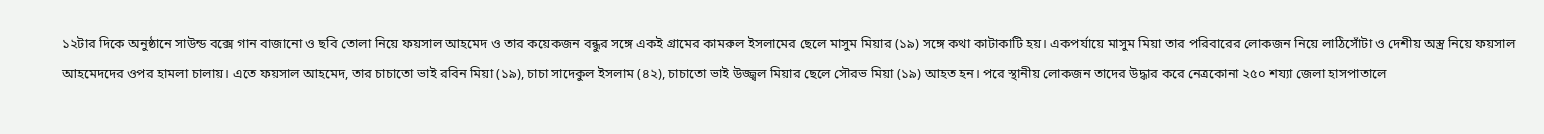১২টার দিকে অনুষ্ঠানে সাউন্ড বক্সে গান বাজানো ও ছবি তোলা নিয়ে ফয়সাল আহমেদ ও তার কয়েকজন বন্ধুর সঙ্গে একই গ্রামের কামরুল ইসলামের ছেলে মাসুম মিয়ার (১৯) সঙ্গে কথা কাটাকাটি হয়। একপর্যায়ে মাসুম মিয়া তার পরিবারের লোকজন নিয়ে লাঠিসোঁটা ও দেশীয় অস্ত্র নিয়ে ফয়সাল আহমেদদের ওপর হামলা চালায়। এতে ফয়সাল আহমেদ, তার চাচাতো ভাই রবিন মিয়া (১৯), চাচা সাদেকুল ইসলাম (৪২), চাচাতো ভাই উজ্জ্বল মিয়ার ছেলে সৌরভ মিয়া (১৯) আহত হন। পরে স্থানীয় লোকজন তাদের উদ্ধার করে নেত্রকোনা ২৫০ শয্যা জেলা হাসপাতালে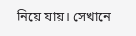নিয়ে যায়। সেখানে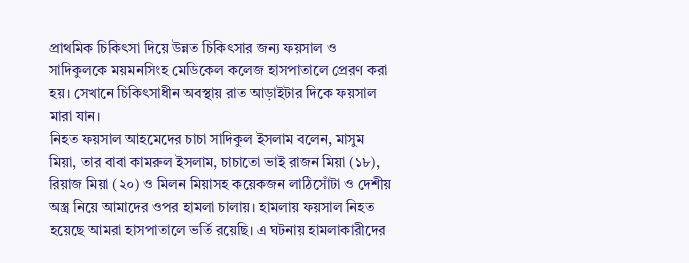প্রাথমিক চিকিৎসা দিয়ে উন্নত চিকিৎসার জন্য ফয়সাল ও সাদিকুলকে ময়মনসিংহ মেডিকেল কলেজ হাসপাতালে প্রেরণ করা হয়। সেখানে চিকিৎসাধীন অবস্থায় রাত আড়াইটার দিকে ফয়সাল মারা যান।
নিহত ফয়সাল আহমেদের চাচা সাদিকুল ইসলাম বলেন, মাসুম মিয়া, তার বাবা কামরুল ইসলাম, চাচাতো ভাই রাজন মিয়া (১৮), রিয়াজ মিয়া (২০) ও মিলন মিয়াসহ কয়েকজন লাঠিসোঁটা ও দেশীয় অস্ত্র নিয়ে আমাদের ওপর হামলা চালায়। হামলায় ফয়সাল নিহত হয়েছে আমরা হাসপাতালে ভর্তি রয়েছি। এ ঘটনায় হামলাকারীদের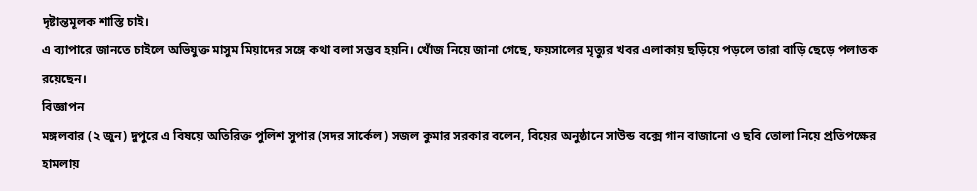দৃষ্টান্তমূলক শাস্তি চাই।
এ ব্যাপারে জানতে চাইলে অভিযুক্ত মাসুম মিয়াদের সঙ্গে কথা বলা সম্ভব হয়নি। খোঁজ নিয়ে জানা গেছে, ফয়সালের মৃত্যুর খবর এলাকায় ছড়িয়ে পড়লে তারা বাড়ি ছেড়ে পলাতক রয়েছেন।
বিজ্ঞাপন
মঙ্গলবার (২ জুন) দুপুরে এ বিষয়ে অতিরিক্ত পুলিশ সুপার (সদর সার্কেল) সজল কুমার সরকার বলেন, বিয়ের অনুষ্ঠানে সাউন্ড বক্সে গান বাজানো ও ছবি তোলা নিয়ে প্রতিপক্ষের হামলায়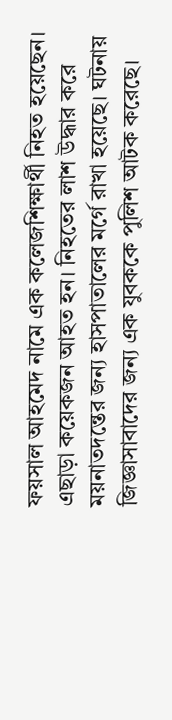ফয়সাল আহমেদ নামে এক কলেজশিক্ষার্থী নিহত হয়েছেন। এছাড়া কয়েকজন আহত হন। নিহতের লাশ উদ্ধার করে ময়নাতদন্তের জন্য হাসপাতালের মর্গে রাখা হয়েছে। ঘটনায় জিজ্ঞাসাবাদের জন্য এক যুবককে পুলিশ আটক করেছে।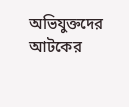অভিযুক্তদের আটকের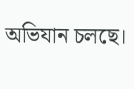অভিযান চলছে।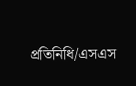প্রতিনিধি/এসএস